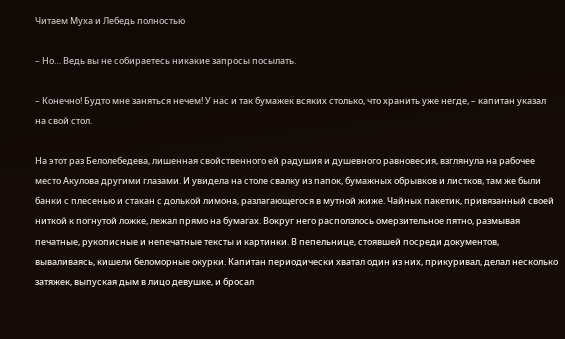Читаем Муха и Лебедь полностью

– Но… Ведь вы не собираетесь никакие запросы посылать.

– Конечно! Будто мне заняться нечем! У нас и так бумажек всяких столько, что хранить уже негде, – капитан указал на свой стол.

На этот раз Белолебедева, лишенная свойственного ей радушия и душевного равновесия, взглянула на рабочее место Акулова другими глазами. И увидела на столе свалку из папок, бумажных обрывков и листков, там же были банки с плесенью и стакан с долькой лимона, разлагающегося в мутной жиже. Чайных пакетик, привязанный своей ниткой к погнутой ложке, лежал прямо на бумагах. Вокруг него расползлось омерзительное пятно, размывая печатные, рукописные и непечатные тексты и картинки. В пепельнице, стоявшей посреди документов, вываливаясь, кишели беломорные окурки. Капитан периодически хватал один из них, прикуривал, делал несколько затяжек, выпуская дым в лицо девушке, и бросал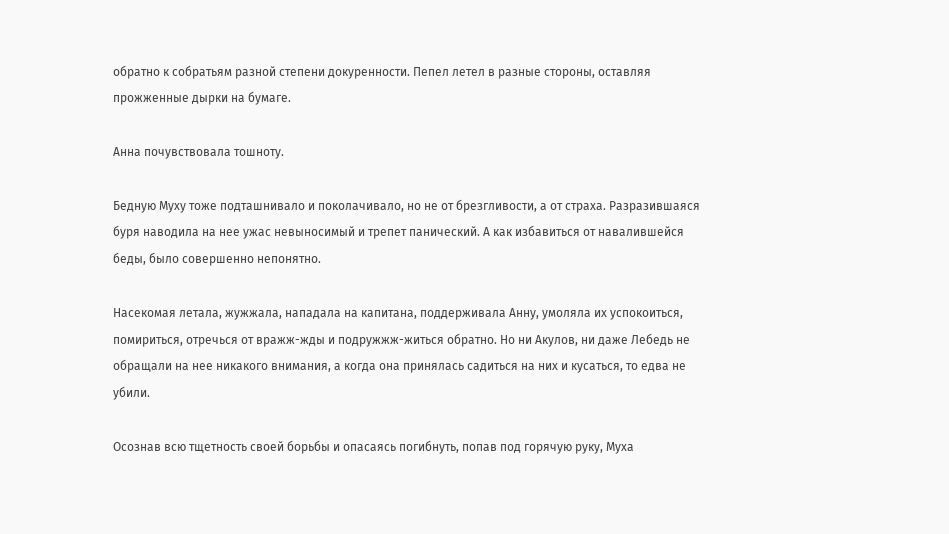обратно к собратьям разной степени докуренности. Пепел летел в разные стороны, оставляя прожженные дырки на бумаге.

Анна почувствовала тошноту.

Бедную Муху тоже подташнивало и поколачивало, но не от брезгливости, а от страха. Разразившаяся буря наводила на нее ужас невыносимый и трепет панический. А как избавиться от навалившейся беды, было совершенно непонятно.

Насекомая летала, жужжала, нападала на капитана, поддерживала Анну, умоляла их успокоиться, помириться, отречься от вражж-жды и подружжж-житься обратно. Но ни Акулов, ни даже Лебедь не обращали на нее никакого внимания, а когда она принялась садиться на них и кусаться, то едва не убили.

Осознав всю тщетность своей борьбы и опасаясь погибнуть, попав под горячую руку, Муха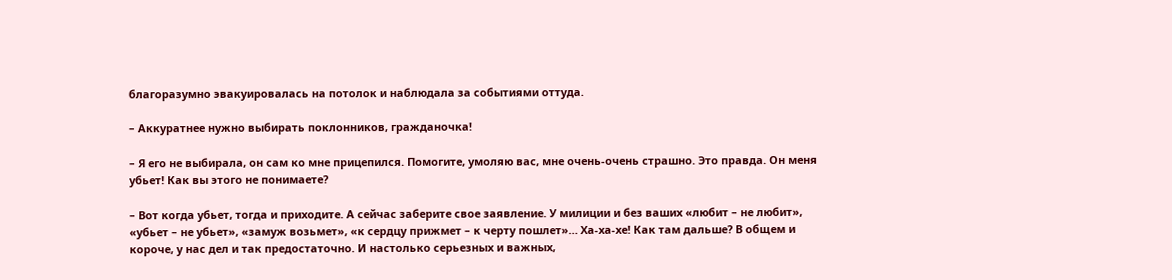благоразумно эвакуировалась на потолок и наблюдала за событиями оттуда.

– Аккуратнее нужно выбирать поклонников, гражданочка!

– Я его не выбирала, он сам ко мне прицепился. Помогите, умоляю вас, мне очень-очень страшно. Это правда. Он меня убьет! Как вы этого не понимаете?

– Вот когда убьет, тогда и приходите. А сейчас заберите свое заявление. У милиции и без ваших «любит – не любит», «убьет – не убьет», «замуж возьмет», «к сердцу прижмет – к черту пошлет»… Ха-ха-хе! Как там дальше? В общем и короче, у нас дел и так предостаточно. И настолько серьезных и важных,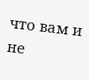что вам и не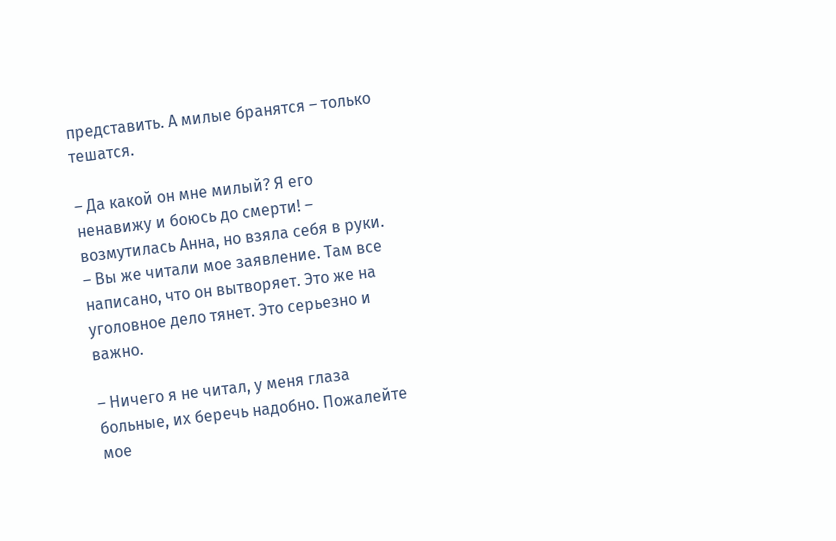представить. А милые бранятся – только тешатся.

– Да какой он мне милый? Я его ненавижу и боюсь до смерти! – возмутилась Анна, но взяла себя в руки. – Вы же читали мое заявление. Там все написано, что он вытворяет. Это же на уголовное дело тянет. Это серьезно и важно.

– Ничего я не читал, у меня глаза больные, их беречь надобно. Пожалейте мое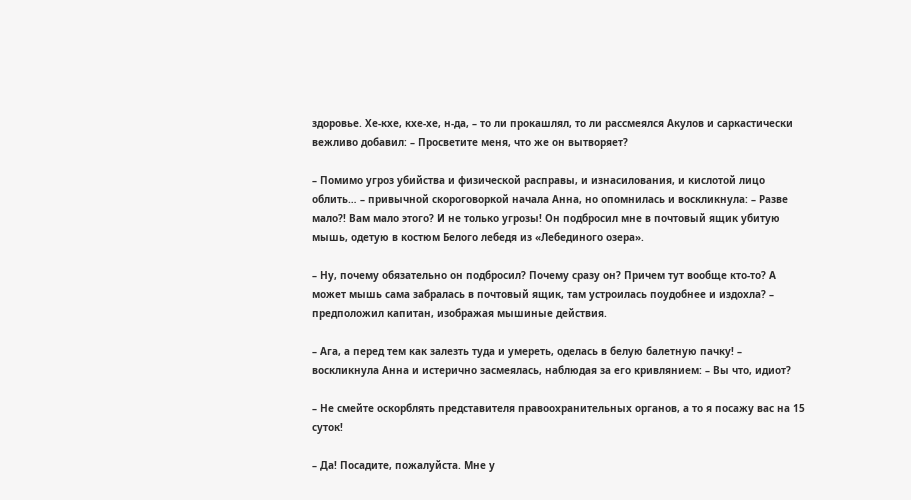здоровье. Хе-кхе, кхе-хе, н-да, – то ли прокашлял, то ли рассмеялся Акулов и саркастически вежливо добавил: – Просветите меня, что же он вытворяет?

– Помимо угроз убийства и физической расправы, и изнасилования, и кислотой лицо облить… – привычной скороговоркой начала Анна, но опомнилась и воскликнула: – Разве мало?! Вам мало этого? И не только угрозы! Он подбросил мне в почтовый ящик убитую мышь, одетую в костюм Белого лебедя из «Лебединого озера».

– Ну, почему обязательно он подбросил? Почему сразу он? Причем тут вообще кто-то? А может мышь сама забралась в почтовый ящик, там устроилась поудобнее и издохла? – предположил капитан, изображая мышиные действия.

– Ага, а перед тем как залезть туда и умереть, оделась в белую балетную пачку! – воскликнула Анна и истерично засмеялась, наблюдая за его кривлянием: – Вы что, идиот?

– Не смейте оскорблять представителя правоохранительных органов, а то я посажу вас на 15 суток!

– Да! Посадите, пожалуйста. Мне у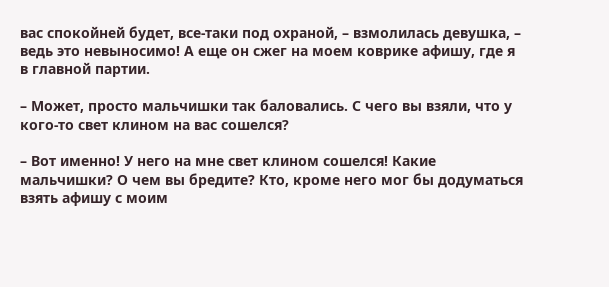вас спокойней будет, все-таки под охраной, – взмолилась девушка, – ведь это невыносимо! А еще он сжег на моем коврике афишу, где я в главной партии.

– Может, просто мальчишки так баловались. С чего вы взяли, что у кого-то свет клином на вас сошелся?

– Вот именно! У него на мне свет клином сошелся! Какие мальчишки? О чем вы бредите? Кто, кроме него мог бы додуматься взять афишу с моим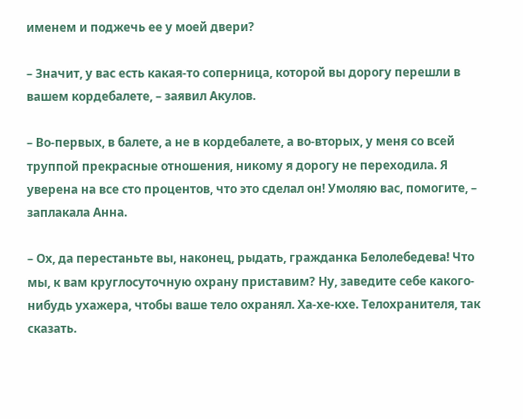именем и поджечь ее у моей двери?

– Значит, у вас есть какая-то соперница, которой вы дорогу перешли в вашем кордебалете, – заявил Акулов.

– Во-первых, в балете, а не в кордебалете, а во-вторых, у меня со всей труппой прекрасные отношения, никому я дорогу не переходила. Я уверена на все сто процентов, что это сделал он! Умоляю вас, помогите, – заплакала Анна.

– Ох, да перестаньте вы, наконец, рыдать, гражданка Белолебедева! Что мы, к вам круглосуточную охрану приставим? Ну, заведите себе какого-нибудь ухажера, чтобы ваше тело охранял. Ха-хе-кхе. Телохранителя, так сказать.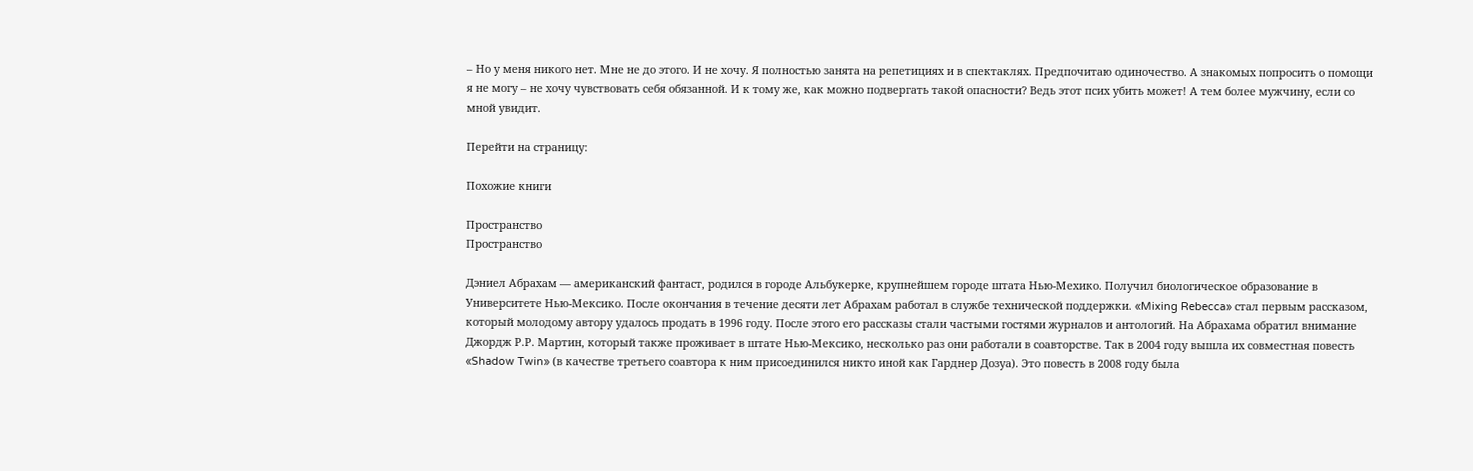– Но у меня никого нет. Мне не до этого. И не хочу. Я полностью занята на репетициях и в спектаклях. Предпочитаю одиночество. А знакомых попросить о помощи я не могу – не хочу чувствовать себя обязанной. И к тому же, как можно подвергать такой опасности? Ведь этот псих убить может! А тем более мужчину, если со мной увидит.

Перейти на страницу:

Похожие книги

Пространство
Пространство

Дэниел Абрахам — американский фантаст, родился в городе Альбукерке, крупнейшем городе штата Нью-Мехико. Получил биологическое образование в Университете Нью-Мексико. После окончания в течение десяти лет Абрахам работал в службе технической поддержки. «Mixing Rebecca» стал первым рассказом, который молодому автору удалось продать в 1996 году. После этого его рассказы стали частыми гостями журналов и антологий. На Абрахама обратил внимание Джордж Р.Р. Мартин, который также проживает в штате Нью-Мексико, несколько раз они работали в соавторстве. Так в 2004 году вышла их совместная повесть «Shadow Twin» (в качестве третьего соавтора к ним присоединился никто иной как Гарднер Дозуа). Это повесть в 2008 году была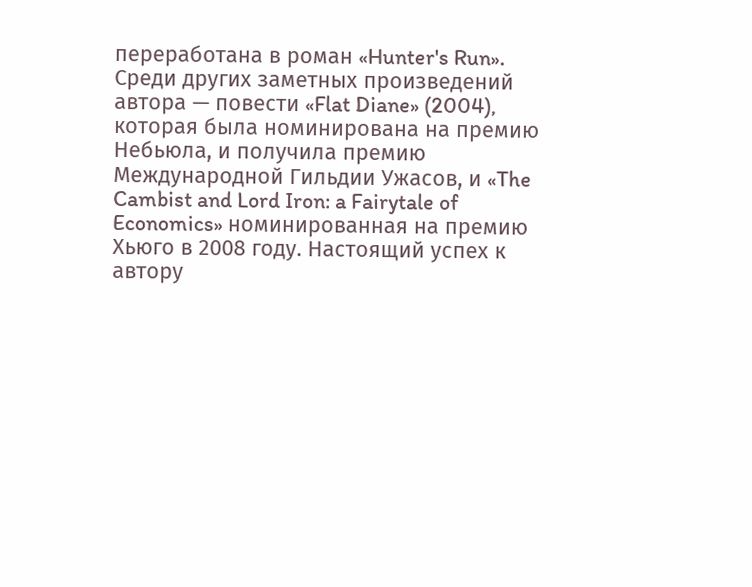переработана в роман «Hunter's Run». Среди других заметных произведений автора — повести «Flat Diane» (2004), которая была номинирована на премию Небьюла, и получила премию Международной Гильдии Ужасов, и «The Cambist and Lord Iron: a Fairytale of Economics» номинированная на премию Хьюго в 2008 году. Настоящий успех к автору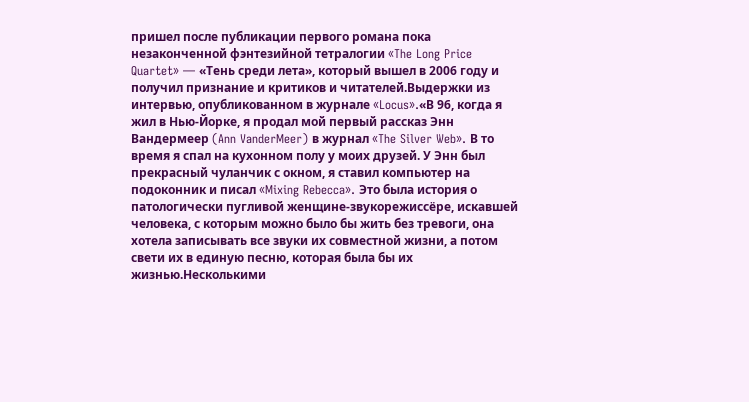пришел после публикации первого романа пока незаконченной фэнтезийной тетралогии «The Long Price Quartet» — «Тень среди лета», который вышел в 2006 году и получил признание и критиков и читателей.Выдержки из интервью, опубликованном в журнале «Locus».«В 96, когда я жил в Нью-Йорке, я продал мой первый рассказ Энн Вандермеер (Ann VanderMeer) в журнал «The Silver Web». В то время я спал на кухонном полу у моих друзей. У Энн был прекрасный чуланчик с окном, я ставил компьютер на подоконник и писал «Mixing Rebecca». Это была история о патологически пугливой женщине-звукорежиссёре, искавшей человека, с которым можно было бы жить без тревоги, она хотела записывать все звуки их совместной жизни, а потом свети их в единую песню, которая была бы их жизнью.Несколькими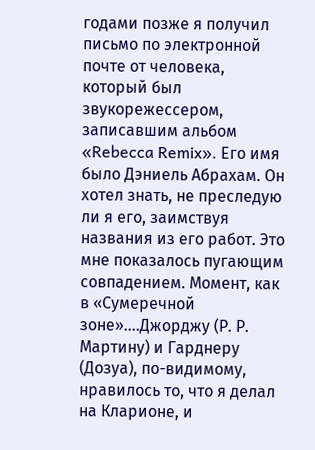годами позже я получил письмо по электронной почте от человека, который был звукорежессером, записавшим альбом «Rebecca Remix». Его имя было Дэниель Абрахам. Он хотел знать, не преследую ли я его, заимствуя названия из его работ. Это мне показалось пугающим совпадением. Момент, как в «Сумеречной зоне»....Джорджу (Р. Р. Мартину) и Гарднеру (Дозуа), по-видимому, нравилось то, что я делал на Кларионе, и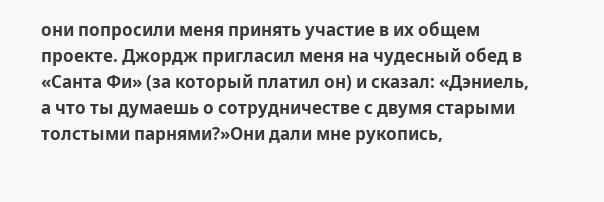они попросили меня принять участие в их общем проекте. Джордж пригласил меня на чудесный обед в «Санта Фи» (за который платил он) и сказал: «Дэниель, а что ты думаешь о сотрудничестве с двумя старыми толстыми парнями?»Они дали мне рукопись,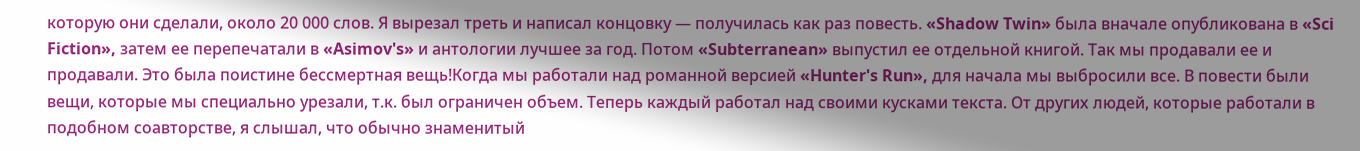которую они сделали, около 20 000 слов. Я вырезал треть и написал концовку — получилась как раз повесть. «Shadow Twin» была вначале опубликована в «Sci Fiction», затем ее перепечатали в «Asimov's» и антологии лучшее за год. Потом «Subterranean» выпустил ее отдельной книгой. Так мы продавали ее и продавали. Это была поистине бессмертная вещь!Когда мы работали над романной версией «Hunter's Run», для начала мы выбросили все. В повести были вещи, которые мы специально урезали, т.к. был ограничен объем. Теперь каждый работал над своими кусками текста. От других людей, которые работали в подобном соавторстве, я слышал, что обычно знаменитый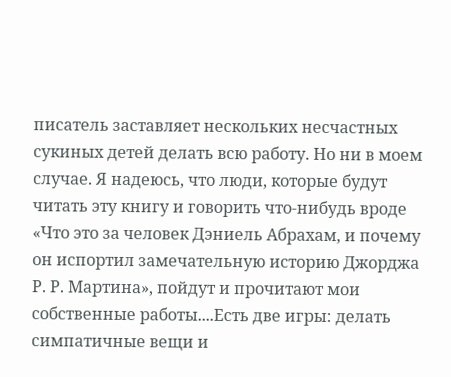писатель заставляет нескольких несчастных сукиных детей делать всю работу. Но ни в моем случае. Я надеюсь, что люди, которые будут читать эту книгу и говорить что-нибудь вроде «Что это за человек Дэниель Абрахам, и почему он испортил замечательную историю Джорджа Р. Р. Мартина», пойдут и прочитают мои собственные работы....Есть две игры: делать симпатичные вещи и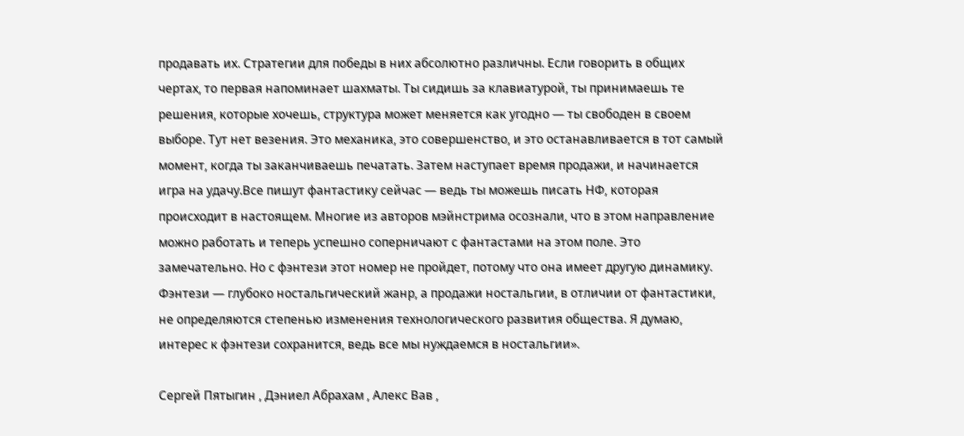продавать их. Стратегии для победы в них абсолютно различны. Если говорить в общих чертах, то первая напоминает шахматы. Ты сидишь за клавиатурой, ты принимаешь те решения, которые хочешь, структура может меняется как угодно — ты свободен в своем выборе. Тут нет везения. Это механика, это совершенство, и это останавливается в тот самый момент, когда ты заканчиваешь печатать. Затем наступает время продажи, и начинается игра на удачу.Все пишут фантастику сейчас — ведь ты можешь писать НФ, которая происходит в настоящем. Многие из авторов мэйнстрима осознали, что в этом направление можно работать и теперь успешно соперничают с фантастами на этом поле. Это замечательно. Но с фэнтези этот номер не пройдет, потому что она имеет другую динамику. Фэнтези — глубоко ностальгический жанр, а продажи ностальгии, в отличии от фантастики, не определяются степенью изменения технологического развития общества. Я думаю, интерес к фэнтези сохранится, ведь все мы нуждаемся в ностальгии».

Сергей Пятыгин , Дэниел Абрахам , Алекс Вав ,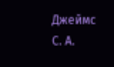Джеймс С. А.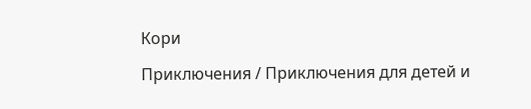Кори

Приключения / Приключения для детей и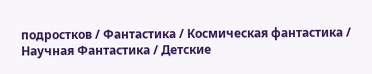подростков / Фантастика / Космическая фантастика / Научная Фантастика / Детские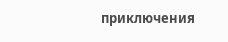приключения